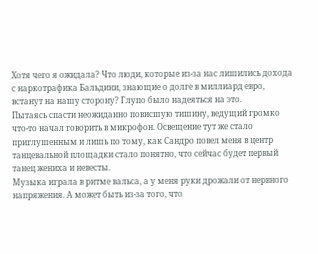Хотя чего я ожидала? Что люди, которые из-за нас лишились дохода с наркотрафика Бальдини, знающие о долге в миллиард евро, встанут на нашу сторону? Глупо было надеяться на это.
Пытаясь спасти неожиданно повисшую тишину, ведущий громко что-то начал говорить в микрофон. Освещение тут же стало приглушенным и лишь по тому, как Сандро повел меня в центр танцевальной площадки стало понятно, что сейчас будет первый танец жениха и невесты.
Музыка играла в ритме вальса, а у меня руки дрожали от нервного напряжения. А может быть из-за того, что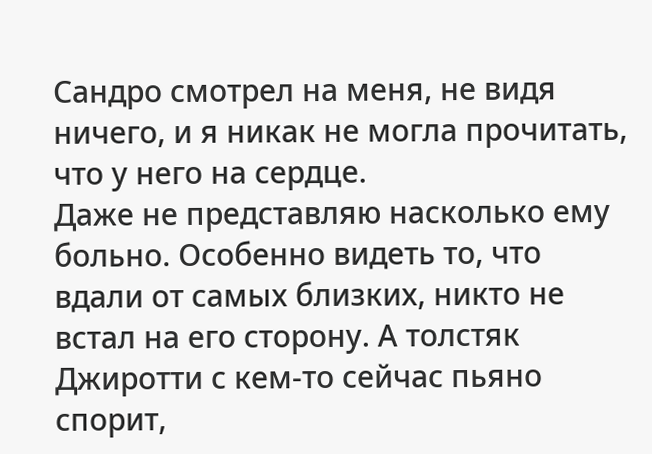Сандро смотрел на меня, не видя ничего, и я никак не могла прочитать, что у него на сердце.
Даже не представляю насколько ему больно. Особенно видеть то, что вдали от самых близких, никто не встал на его сторону. А толстяк Джиротти с кем-то сейчас пьяно спорит,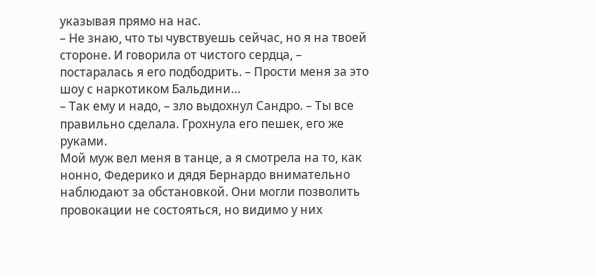указывая прямо на нас.
– Не знаю, что ты чувствуешь сейчас, но я на твоей стороне. И говорила от чистого сердца, – постаралась я его подбодрить. – Прости меня за это шоу с наркотиком Бальдини…
– Так ему и надо, – зло выдохнул Сандро. – Ты все правильно сделала. Грохнула его пешек, его же руками.
Мой муж вел меня в танце, а я смотрела на то, как нонно, Федерико и дядя Бернардо внимательно наблюдают за обстановкой. Они могли позволить провокации не состояться, но видимо у них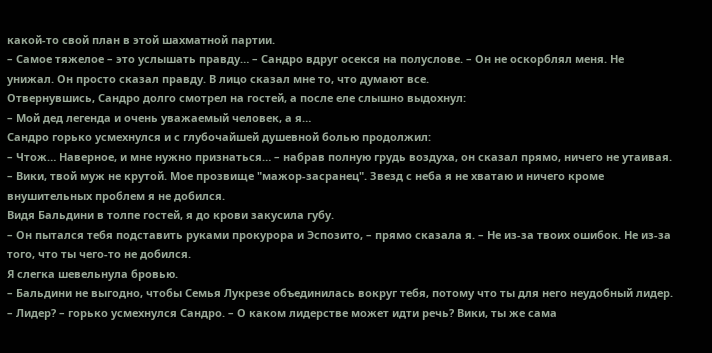какой-то свой план в этой шахматной партии.
– Самое тяжелое – это услышать правду… – Сандро вдруг осекся на полуслове. – Он не оскорблял меня. Не унижал. Он просто сказал правду. В лицо сказал мне то, что думают все.
Отвернувшись, Сандро долго смотрел на гостей, а после еле слышно выдохнул:
– Мой дед легенда и очень уважаемый человек, а я…
Сандро горько усмехнулся и с глубочайшей душевной болью продолжил:
– Чтож… Наверное, и мне нужно признаться… – набрав полную грудь воздуха, он сказал прямо, ничего не утаивая. – Вики, твой муж не крутой. Мое прозвище "мажор-засранец". Звезд с неба я не хватаю и ничего кроме внушительных проблем я не добился.
Видя Бальдини в толпе гостей, я до крови закусила губу.
– Он пытался тебя подставить руками прокурора и Эспозито, – прямо сказала я. – Не из-за твоих ошибок. Не из-за того, что ты чего-то не добился.
Я слегка шевельнула бровью.
– Бальдини не выгодно, чтобы Семья Лукрезе объединилась вокруг тебя, потому что ты для него неудобный лидер.
– Лидер? – горько усмехнулся Сандро. – О каком лидерстве может идти речь? Вики, ты же сама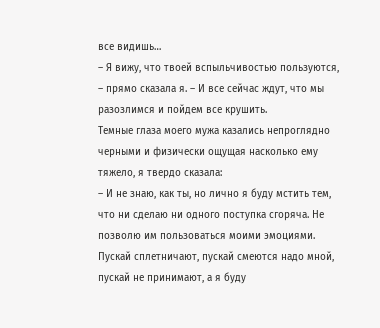все видишь…
– Я вижу, что твоей вспыльчивостью пользуются, – прямо сказала я. – И все сейчас ждут, что мы разозлимся и пойдем все крушить.
Темные глаза моего мужа казались непроглядно черными и физически ощущая насколько ему тяжело, я твердо сказала:
– И не знаю, как ты, но лично я буду мстить тем, что ни сделаю ни одного поступка сгоряча. Не позволю им пользоваться моими эмоциями. Пускай сплетничают, пускай смеются надо мной, пускай не принимают, а я буду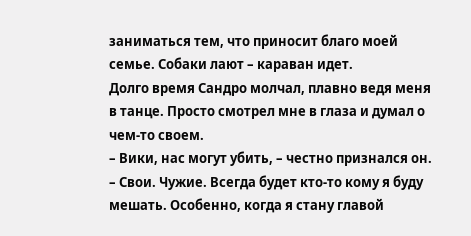заниматься тем, что приносит благо моей семье. Собаки лают – караван идет.
Долго время Сандро молчал, плавно ведя меня в танце. Просто смотрел мне в глаза и думал о чем-то своем.
– Вики, нас могут убить, – честно признался он. – Свои. Чужие. Всегда будет кто-то кому я буду мешать. Особенно, когда я стану главой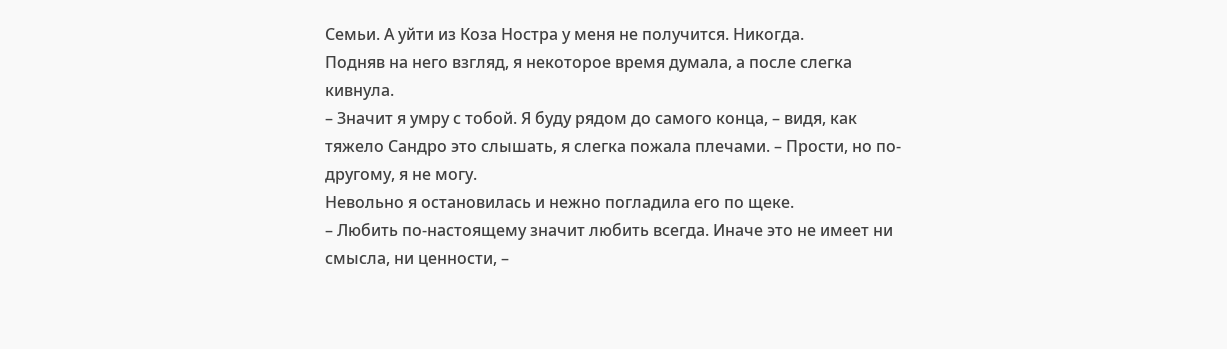Семьи. А уйти из Коза Ностра у меня не получится. Никогда.
Подняв на него взгляд, я некоторое время думала, а после слегка кивнула.
– Значит я умру с тобой. Я буду рядом до самого конца, – видя, как тяжело Сандро это слышать, я слегка пожала плечами. – Прости, но по-другому, я не могу.
Невольно я остановилась и нежно погладила его по щеке.
– Любить по-настоящему значит любить всегда. Иначе это не имеет ни смысла, ни ценности, –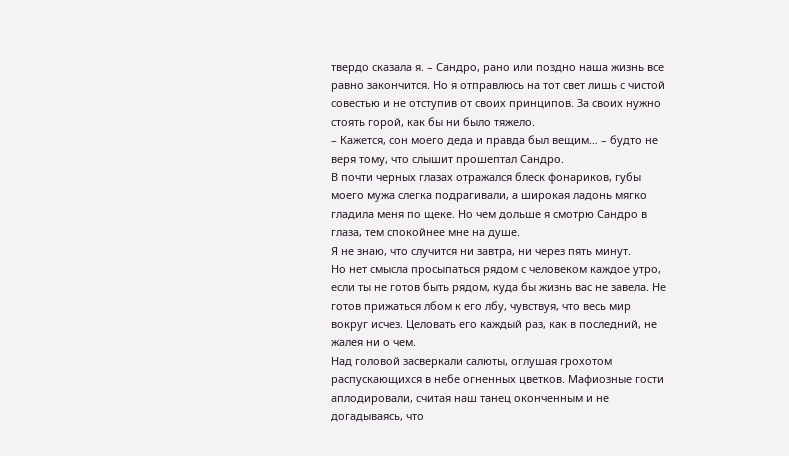твердо сказала я. – Сандро, рано или поздно наша жизнь все равно закончится. Но я отправлюсь на тот свет лишь с чистой совестью и не отступив от своих принципов. За своих нужно стоять горой, как бы ни было тяжело.
– Кажется, сон моего деда и правда был вещим… – будто не веря тому, что слышит прошептал Сандро.
В почти черных глазах отражался блеск фонариков, губы моего мужа слегка подрагивали, а широкая ладонь мягко гладила меня по щеке. Но чем дольше я смотрю Сандро в глаза, тем спокойнее мне на душе.
Я не знаю, что случится ни завтра, ни через пять минут.
Но нет смысла просыпаться рядом с человеком каждое утро, если ты не готов быть рядом, куда бы жизнь вас не завела. Не готов прижаться лбом к его лбу, чувствуя, что весь мир вокруг исчез. Целовать его каждый раз, как в последний, не жалея ни о чем.
Над головой засверкали салюты, оглушая грохотом распускающихся в небе огненных цветков. Мафиозные гости аплодировали, считая наш танец оконченным и не догадываясь, что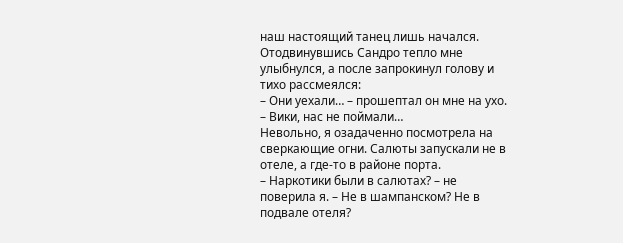наш настоящий танец лишь начался.
Отодвинувшись Сандро тепло мне улыбнулся, а после запрокинул голову и тихо рассмеялся:
– Они уехали… – прошептал он мне на ухо. – Вики, нас не поймали…
Невольно, я озадаченно посмотрела на сверкающие огни. Салюты запускали не в отеле, а где-то в районе порта.
– Наркотики были в салютах? – не поверила я. – Не в шампанском? Не в подвале отеля?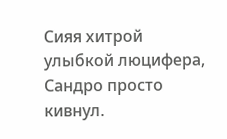Сияя хитрой улыбкой люцифера, Сандро просто кивнул.